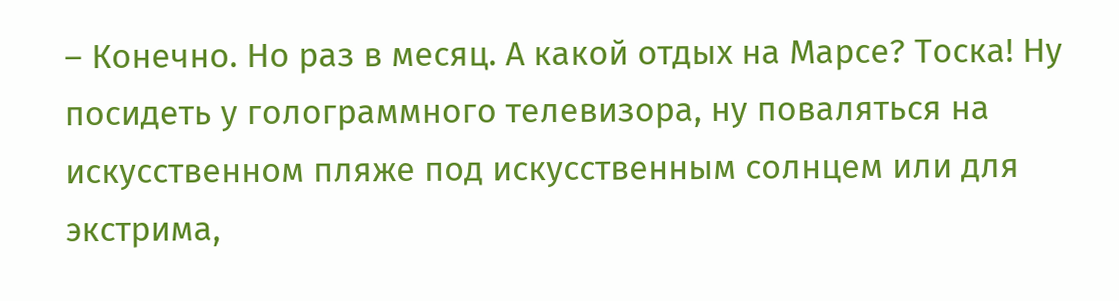– Конечно. Но раз в месяц. А какой отдых на Марсе? Тоска! Ну посидеть у голограммного телевизора, ну поваляться на искусственном пляже под искусственным солнцем или для экстрима,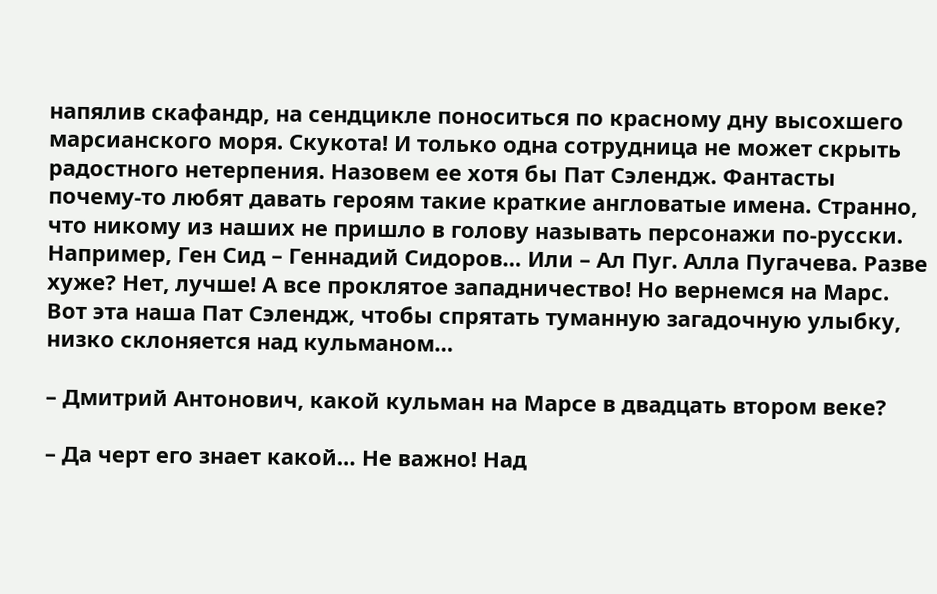напялив скафандр, на сендцикле поноситься по красному дну высохшего марсианского моря. Скукота! И только одна сотрудница не может скрыть радостного нетерпения. Назовем ее хотя бы Пат Сэлендж. Фантасты почему-то любят давать героям такие краткие англоватые имена. Странно, что никому из наших не пришло в голову называть персонажи по-русски. Например, Ген Сид – Геннадий Сидоров… Или – Ал Пуг. Алла Пугачева. Разве хуже? Нет, лучше! А все проклятое западничество! Но вернемся на Марс. Вот эта наша Пат Сэлендж, чтобы спрятать туманную загадочную улыбку, низко склоняется над кульманом…

– Дмитрий Антонович, какой кульман на Марсе в двадцать втором веке?

– Да черт его знает какой… Не важно! Над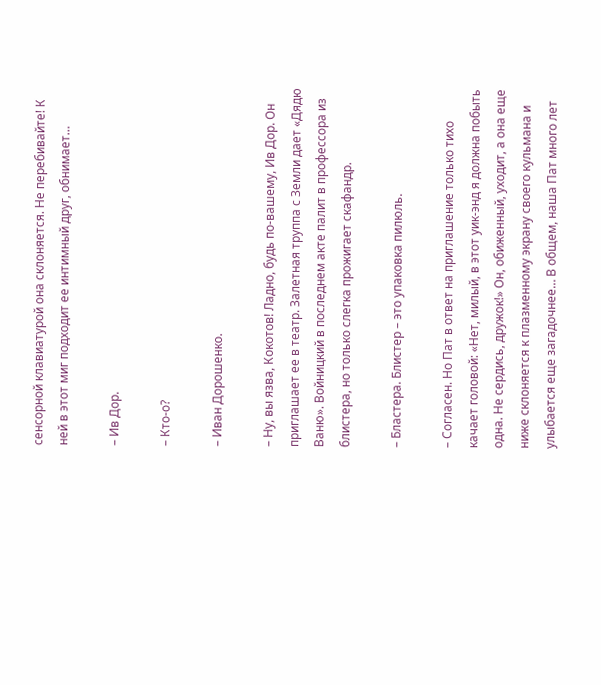сенсорной клавиатурой она склоняется. Не перебивайте! К ней в этот миг подходит ее интимный друг, обнимает…

– Ив Дор.

– Кто-о?

– Иван Дорошенко.

– Ну, вы язва, Кокотов! Ладно, будь по-вашему, Ив Дор. Он приглашает ее в театр. Залетная труппа с Земли дает «Дядю Ваню». Войницкий в последнем акте палит в профессора из блистера, но только слегка прожигает скафандр.

– Бластера. Блистер – это упаковка пилюль.

– Согласен. Но Пат в ответ на приглашение только тихо качает головой: «Нет, милый, в этот уик-энд я должна побыть одна. Не сердись, дружок!» Он, обиженный, уходит, а она еще ниже склоняется к плазменному экрану своего кульмана и улыбается еще загадочнее… В общем, наша Пат много лет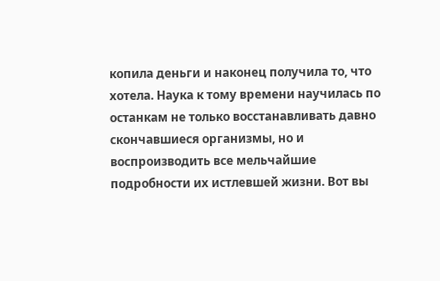копила деньги и наконец получила то, что хотела. Наука к тому времени научилась по останкам не только восстанавливать давно скончавшиеся организмы, но и воспроизводить все мельчайшие подробности их истлевшей жизни. Вот вы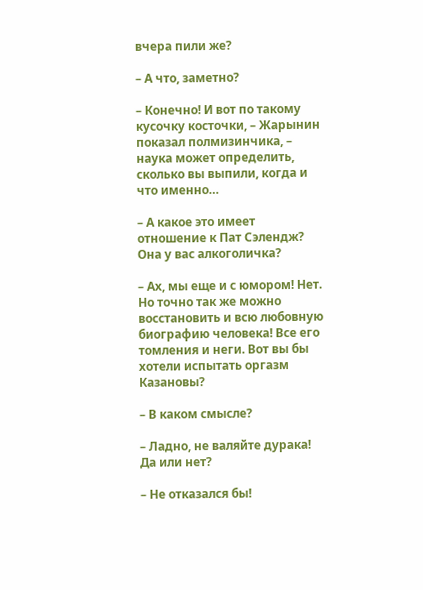вчера пили же?

– А что, заметно?

– Конечно! И вот по такому кусочку косточки, – Жарынин показал полмизинчика, – наука может определить, сколько вы выпили, когда и что именно…

– А какое это имеет отношение к Пат Сэлендж? Она у вас алкоголичка?

– Ах, мы еще и с юмором! Нет. Но точно так же можно восстановить и всю любовную биографию человека! Все его томления и неги. Вот вы бы хотели испытать оргазм Казановы?

– В каком смысле?

– Ладно, не валяйте дурака! Да или нет?

– Не отказался бы!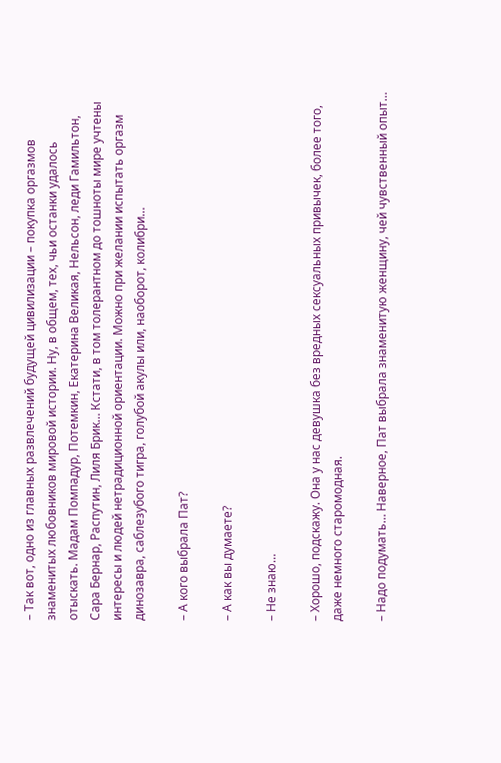– Так вот, одно из главных развлечений будущей цивилизации – покупка оргазмов знаменитых любовников мировой истории. Ну, в общем, тех, чьи останки удалось отыскать. Мадам Помпадур, Потемкин, Екатерина Великая, Нельсон, леди Гамильтон, Сара Бернар, Распутин, Лиля Брик… Кстати, в том толерантном до тошноты мире учтены интересы и людей нетрадиционной ориентации. Можно при желании испытать оргазм динозавра, саблезубого тигра, голубой акулы или, наоборот, колибри…

– А кого выбрала Пат?

– А как вы думаете?

– Не знаю…

– Хорошо, подскажу. Она у нас девушка без вредных сексуальных привычек, более того, даже немного старомодная.

– Надо подумать… Наверное, Пат выбрала знаменитую женщину, чей чувственный опыт…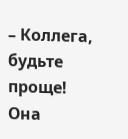– Коллега, будьте проще! Она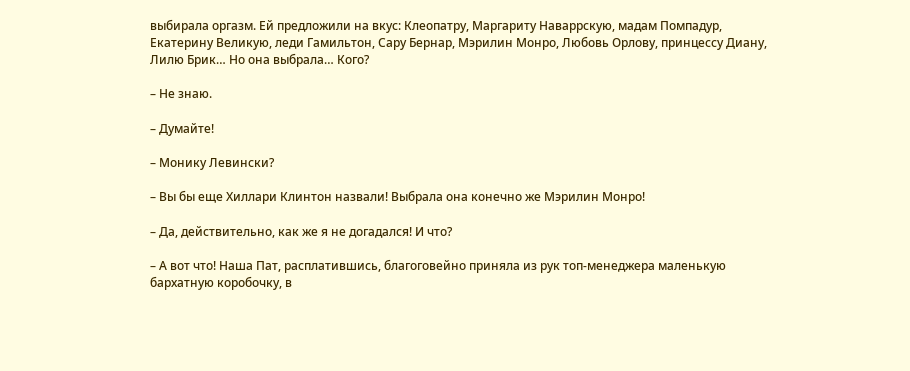выбирала оргазм. Ей предложили на вкус: Клеопатру, Маргариту Наваррскую, мадам Помпадур, Екатерину Великую, леди Гамильтон, Сару Бернар, Мэрилин Монро, Любовь Орлову, принцессу Диану, Лилю Брик… Но она выбрала… Кого?

– Не знаю.

– Думайте!

– Монику Левински?

– Вы бы еще Хиллари Клинтон назвали! Выбрала она конечно же Мэрилин Монро!

– Да, действительно, как же я не догадался! И что?

– А вот что! Наша Пат, расплатившись, благоговейно приняла из рук топ-менеджера маленькую бархатную коробочку, в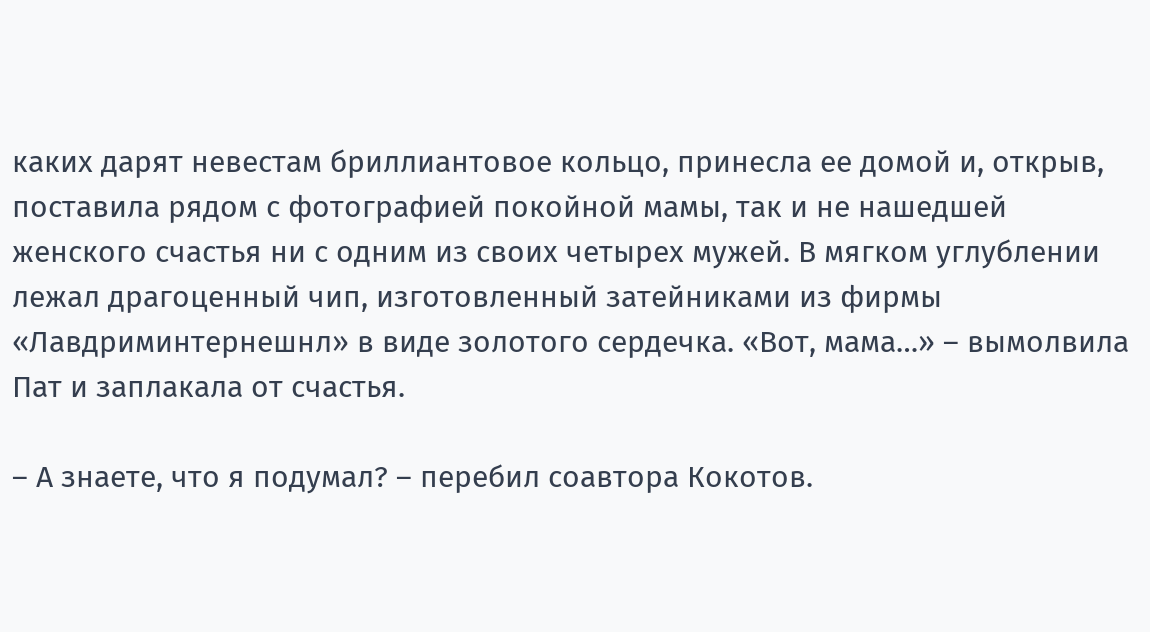каких дарят невестам бриллиантовое кольцо, принесла ее домой и, открыв, поставила рядом с фотографией покойной мамы, так и не нашедшей женского счастья ни с одним из своих четырех мужей. В мягком углублении лежал драгоценный чип, изготовленный затейниками из фирмы «Лавдриминтернешнл» в виде золотого сердечка. «Вот, мама…» – вымолвила Пат и заплакала от счастья.

– А знаете, что я подумал? – перебил соавтора Кокотов.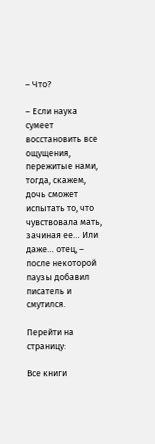– Что?

– Если наука сумеет восстановить все ощущения, пережитые нами, тогда, скажем, дочь сможет испытать то, что чувствовала мать, зачиная ее… Или даже… отец, – после некоторой паузы добавил писатель и смутился.

Перейти на страницу:

Все книги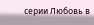серии Любовь в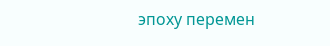эпоху перемен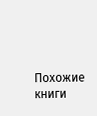Похожие книги